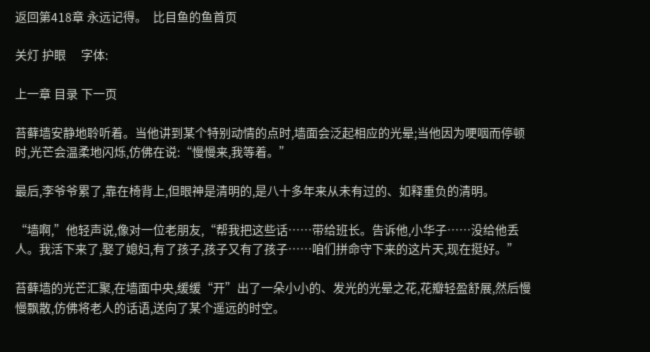返回第418章 永远记得。  比目鱼的鱼首页

关灯 护眼     字体:

上一章 目录 下一页

苔藓墙安静地聆听着。当他讲到某个特别动情的点时,墙面会泛起相应的光晕;当他因为哽咽而停顿时,光芒会温柔地闪烁,仿佛在说:“慢慢来,我等着。”

最后,李爷爷累了,靠在椅背上,但眼神是清明的,是八十多年来从未有过的、如释重负的清明。

“墙啊,”他轻声说,像对一位老朋友,“帮我把这些话……带给班长。告诉他,小华子……没给他丢人。我活下来了,娶了媳妇,有了孩子,孩子又有了孩子……咱们拼命守下来的这片天,现在挺好。”

苔藓墙的光芒汇聚,在墙面中央,缓缓“开”出了一朵小小的、发光的光晕之花,花瓣轻盈舒展,然后慢慢飘散,仿佛将老人的话语,送向了某个遥远的时空。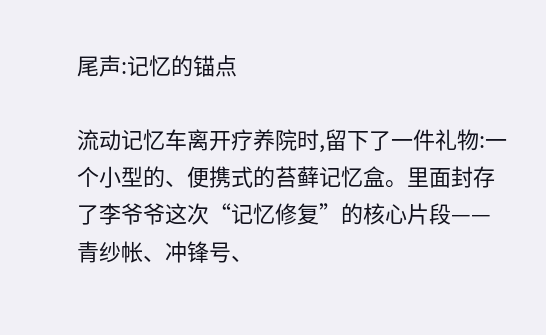尾声:记忆的锚点

流动记忆车离开疗养院时,留下了一件礼物:一个小型的、便携式的苔藓记忆盒。里面封存了李爷爷这次“记忆修复”的核心片段——青纱帐、冲锋号、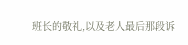班长的敬礼,以及老人最后那段诉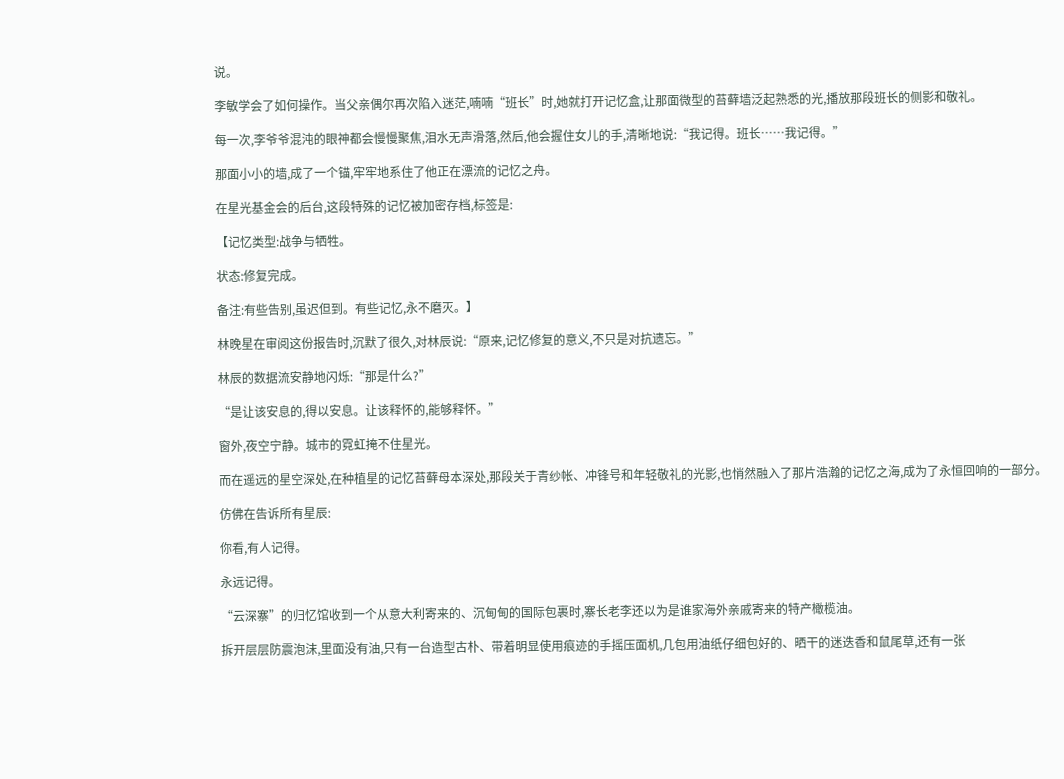说。

李敏学会了如何操作。当父亲偶尔再次陷入迷茫,喃喃“班长”时,她就打开记忆盒,让那面微型的苔藓墙泛起熟悉的光,播放那段班长的侧影和敬礼。

每一次,李爷爷混沌的眼神都会慢慢聚焦,泪水无声滑落,然后,他会握住女儿的手,清晰地说:“我记得。班长……我记得。”

那面小小的墙,成了一个锚,牢牢地系住了他正在漂流的记忆之舟。

在星光基金会的后台,这段特殊的记忆被加密存档,标签是:

【记忆类型:战争与牺牲。

状态:修复完成。

备注:有些告别,虽迟但到。有些记忆,永不磨灭。】

林晚星在审阅这份报告时,沉默了很久,对林辰说:“原来,记忆修复的意义,不只是对抗遗忘。”

林辰的数据流安静地闪烁:“那是什么?”

“是让该安息的,得以安息。让该释怀的,能够释怀。”

窗外,夜空宁静。城市的霓虹掩不住星光。

而在遥远的星空深处,在种植星的记忆苔藓母本深处,那段关于青纱帐、冲锋号和年轻敬礼的光影,也悄然融入了那片浩瀚的记忆之海,成为了永恒回响的一部分。

仿佛在告诉所有星辰:

你看,有人记得。

永远记得。

“云深寨”的归忆馆收到一个从意大利寄来的、沉甸甸的国际包裹时,寨长老李还以为是谁家海外亲戚寄来的特产橄榄油。

拆开层层防震泡沫,里面没有油,只有一台造型古朴、带着明显使用痕迹的手摇压面机,几包用油纸仔细包好的、晒干的迷迭香和鼠尾草,还有一张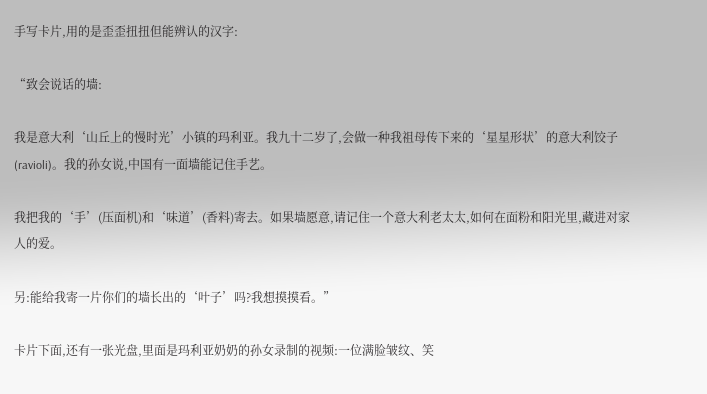手写卡片,用的是歪歪扭扭但能辨认的汉字:

“致会说话的墙:

我是意大利‘山丘上的慢时光’小镇的玛利亚。我九十二岁了,会做一种我祖母传下来的‘星星形状’的意大利饺子(ravioli)。我的孙女说,中国有一面墙能记住手艺。

我把我的‘手’(压面机)和‘味道’(香料)寄去。如果墙愿意,请记住一个意大利老太太,如何在面粉和阳光里,藏进对家人的爱。

另:能给我寄一片你们的墙长出的‘叶子’吗?我想摸摸看。”

卡片下面,还有一张光盘,里面是玛利亚奶奶的孙女录制的视频:一位满脸皱纹、笑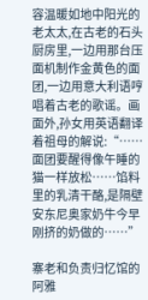容温暖如地中阳光的老太太,在古老的石头厨房里,一边用那台压面机制作金黄色的面团,一边用意大利语哼唱着古老的歌谣。画面外,孙女用英语翻译着祖母的解说:“……面团要醒得像午睡的猫一样放松……馅料里的乳清干酪,是隔壁安东尼奥家奶牛今早刚挤的奶做的……”

寨老和负责归忆馆的阿雅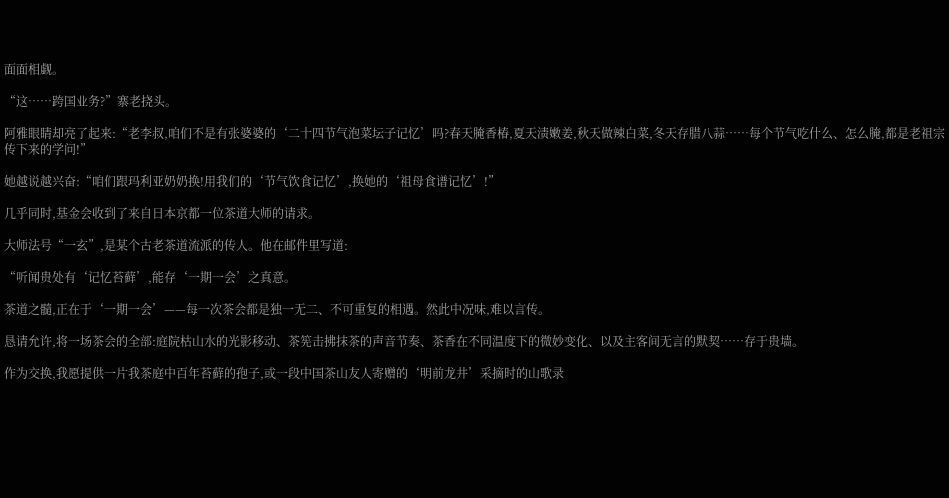面面相觑。

“这……跨国业务?”寨老挠头。

阿雅眼睛却亮了起来:“老李叔,咱们不是有张婆婆的‘二十四节气泡菜坛子记忆’吗?春天腌香椿,夏天渍嫩姜,秋天做辣白菜,冬天存腊八蒜……每个节气吃什么、怎么腌,都是老祖宗传下来的学问!”

她越说越兴奋:“咱们跟玛利亚奶奶换!用我们的‘节气饮食记忆’,换她的‘祖母食谱记忆’!”

几乎同时,基金会收到了来自日本京都一位茶道大师的请求。

大师法号“一玄”,是某个古老茶道流派的传人。他在邮件里写道:

“听闻贵处有‘记忆苔藓’,能存‘一期一会’之真意。

茶道之髓,正在于‘一期一会’——每一次茶会都是独一无二、不可重复的相遇。然此中况味,难以言传。

恳请允许,将一场茶会的全部:庭院枯山水的光影移动、茶筅击拂抹茶的声音节奏、茶香在不同温度下的微妙变化、以及主客间无言的默契……存于贵墙。

作为交换,我愿提供一片我茶庭中百年苔藓的孢子,或一段中国茶山友人寄赠的‘明前龙井’采摘时的山歌录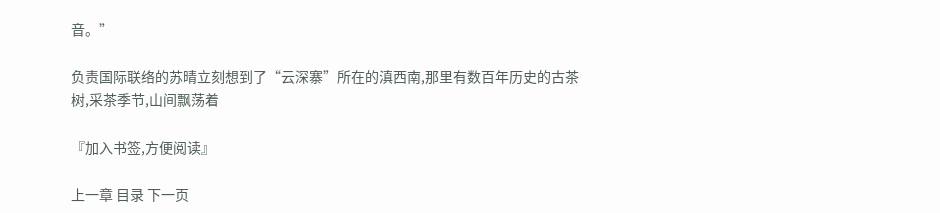音。”

负责国际联络的苏晴立刻想到了“云深寨”所在的滇西南,那里有数百年历史的古茶树,采茶季节,山间飘荡着

『加入书签,方便阅读』

上一章 目录 下一页